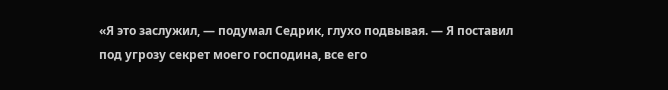«Я это заслужил, — подумал Седрик, глухо подвывая. — Я поставил под угрозу секрет моего господина, все его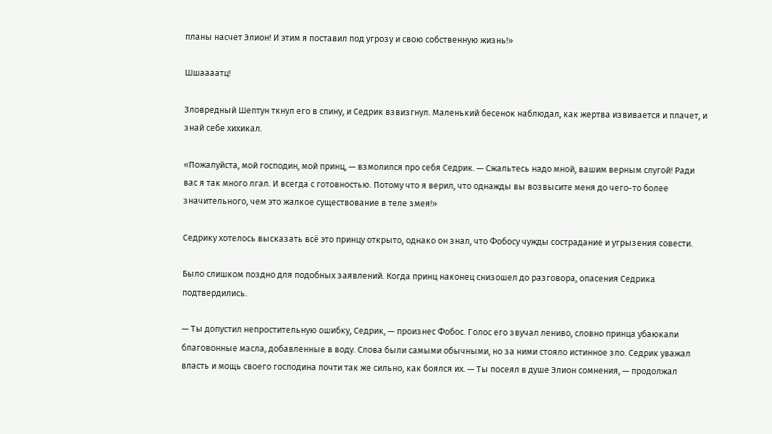планы насчет Элион! И этим я поставил под угрозу и свою собственную жизнь!»

Шшаааатц!

Зловредный Шептун ткнул его в спину, и Седрик взвизгнул. Маленький бесенок наблюдал, как жертва извивается и плачет, и знай себе хихикал.

«Пожалуйста, мой господин, мой принц, — взмолился про себя Седрик. — Сжальтесь надо мной, вашим верным слугой! Ради вас я так много лгал. И всегда с готовностью. Потому что я верил, что однажды вы возвысите меня до чего-то более значительного, чем это жалкое существование в теле змея!»

Седрику хотелось высказать всё это принцу открыто, однако он знал, что Фобосу чужды сострадание и угрызения совести.

Было слишком поздно для подобных заявлений. Когда принц наконец снизошел до разговора, опасения Седрика подтвердились.

— Ты допустил непростительную ошибку, Седрик, — произнес Фобос. Голос его звучал лениво, словно принца убаюкали благовонные масла, добавленные в воду. Слова были самыми обычными, но за ними стояло истинное зло. Седрик уважал власть и мощь своего господина почти так же сильно, как боялся их. — Ты посеял в душе Элион сомнения, — продолжал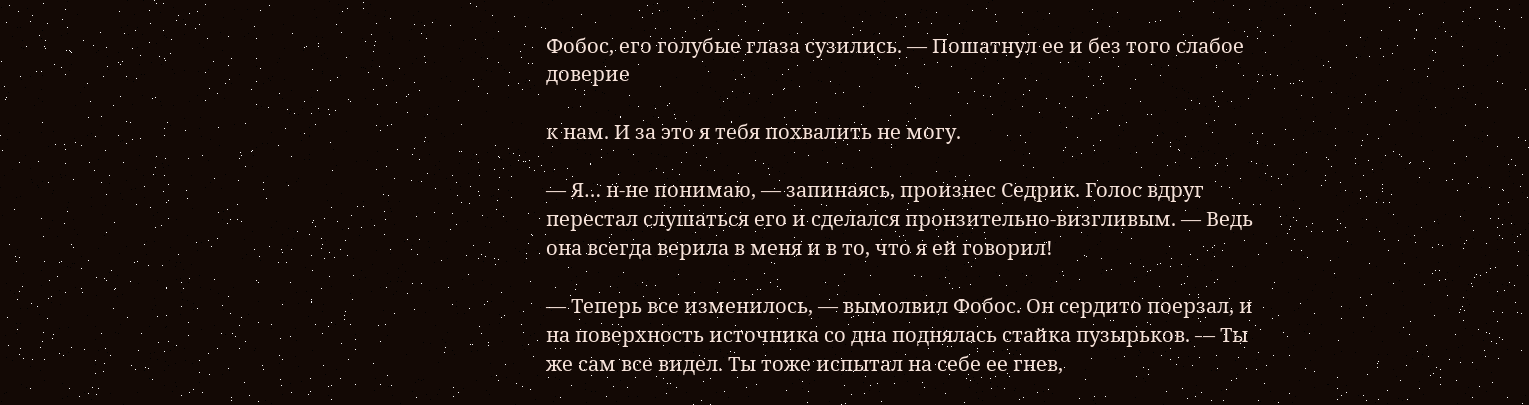Фобос, его голубые глаза сузились. — Пошатнул ее и без того слабое доверие

к нам. И за это я тебя похвалить не могу.

— Я… н-не понимаю, — запинаясь, произнес Седрик. Голос вдруг перестал слушаться его и сделался пронзительно-визгливым. — Ведь она всегда верила в меня и в то, что я ей говорил!

— Теперь все изменилось, — вымолвил Фобос. Он сердито поерзал, и на поверхность источника со дна поднялась стайка пузырьков. — Ты же сам все видел. Ты тоже испытал на себе ее гнев,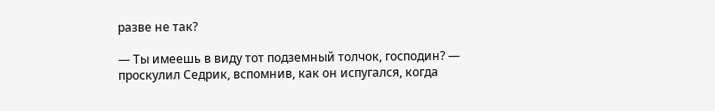разве не так?

— Ты имеешь в виду тот подземный толчок, господин? — проскулил Седрик, вспомнив, как он испугался, когда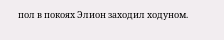пол в покоях Элион заходил ходуном.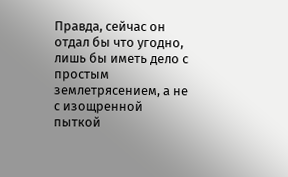Правда, сейчас он отдал бы что угодно, лишь бы иметь дело с простым землетрясением, а не с изощренной пыткой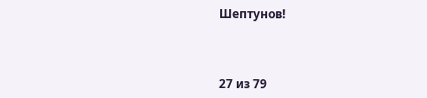Шептунов!



27 из 79